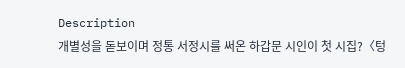Description
개별성을 돋보이며 정통 서정시를 써온 하갑문 시인이 첫 시집?〈텅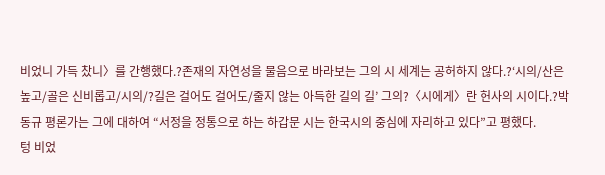비었니 가득 찼니〉를 간행했다.?존재의 자연성을 물음으로 바라보는 그의 시 세계는 공허하지 않다.?‘시의/산은 높고/골은 신비롭고/시의/?길은 걸어도 걸어도/줄지 않는 아득한 길의 길’ 그의?〈시에게〉란 헌사의 시이다.?박동규 평론가는 그에 대하여 “서정을 정통으로 하는 하갑문 시는 한국시의 중심에 자리하고 있다”고 평했다.
텅 비었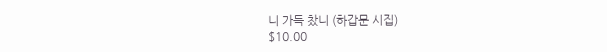니 가득 찼니 (하갑문 시집)
$10.00